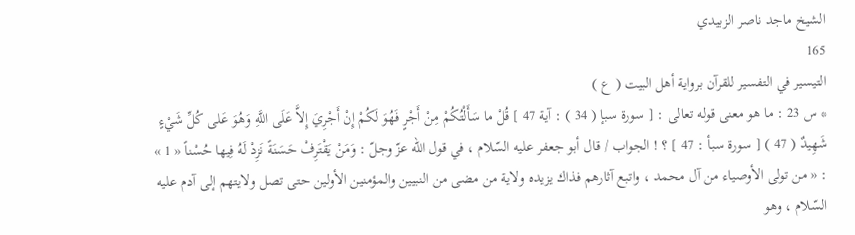الشيخ ماجد ناصر الزبيدي
165
التيسير في التفسير للقرآن برواية أهل البيت ( ع )
* س 23 : ما هو معنى قوله تعالى : [ سورة سبإ ( 34 ) : آية 47 ] قُلْ ما سَأَلْتُكُمْ مِنْ أَجْرٍ فَهُوَ لَكُمْ إِنْ أَجْرِيَ إِلاَّ عَلَى اللَّهِ وَهُوَ عَلى كُلِّ شَيْءٍ شَهِيدٌ ( 47 ) [ سورة سبأ : 47 ] ؟ ! الجواب / قال أبو جعفر عليه السّلام ، في قول اللّه عزّ وجلّ : وَمَنْ يَقْتَرِفْ حَسَنَةً نَزِدْ لَهُ فِيها حُسْناً « 1 » : « من تولى الأوصياء من آل محمد ، واتبع آثارهم فذاك يزيده ولاية من مضى من النبيين والمؤمنين الأولين حتى تصل ولايتهم إلى آدم عليه السّلام ، وهو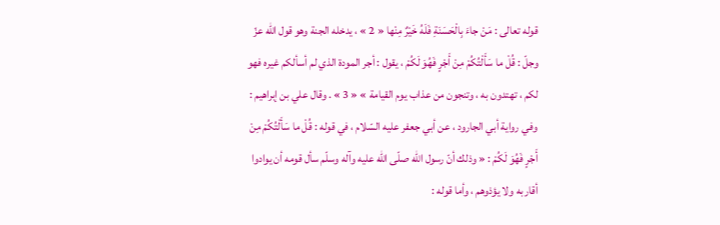قوله تعالى : مَنْ جاءَ بِالْحَسَنَةِ فَلَهُ خَيْرٌ مِنْها « 2 » ، يدخله الجنة وهو قول اللّه عزّ وجلّ : قُلْ ما سَأَلْتُكُمْ مِنْ أَجْرٍ فَهُوَ لَكُمْ ، يقول : أجر المودة الذي لم أسألكم غيره فهو لكم ، تهتدون به ، وتنجون من عذاب يوم القيامة » « 3 » . وقال علي بن إبراهيم : وفي رواية أبي الجارود ، عن أبي جعفر عليه السّلام ، في قوله : قُلْ ما سَأَلْتُكُمْ مِنْ أَجْرٍ فَهُوَ لَكُمْ : « وذلك أنّ رسول اللّه صلّى اللّه عليه وآله وسلّم سأل قومه أن يوادوا أقاربه ولا يؤذوهم ، وأما قوله :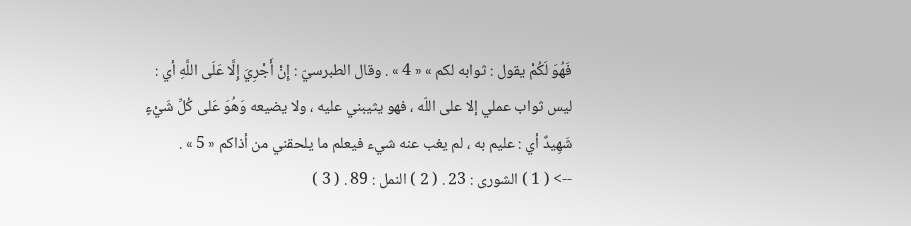فَهُوَ لَكُمْ يقول : ثوابه لكم » « 4 » . وقال الطبرسيّ : إِنْ أَجْرِيَ إِلَّا عَلَى اللَّهِ أي : ليس ثواب عملي إلا على اللّه ، فهو يثيبني عليه ، ولا يضيعه وَهُوَ عَلى كُلِّ شَيْءٍ شَهِيدٌ أي : عليم به ، لم يغب عنه شيء فيعلم ما يلحقني من أذاكم « 5 » .
--> ( 1 ) الشورى : 23 . ( 2 ) النمل : 89 . ( 3 )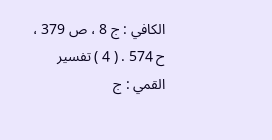الكافي : ج 8 ، ص 379 ، ح 574 . ( 4 ) تفسير القمي : ج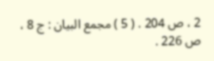2 ، ص 204 . ( 5 ) مجمع البيان : ج 8 ، ص 226 .